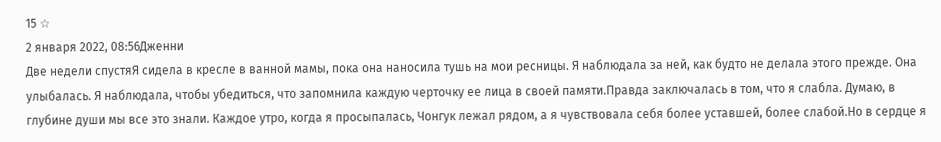15 ☆
2 января 2022, 08:56Дженни
Две недели спустяЯ сидела в кресле в ванной мамы, пока она наносила тушь на мои ресницы. Я наблюдала за ней, как будто не делала этого прежде. Она улыбалась. Я наблюдала, чтобы убедиться, что запомнила каждую черточку ее лица в своей памяти.Правда заключалась в том, что я слабла. Думаю, в глубине души мы все это знали. Каждое утро, когда я просыпалась, Чонгук лежал рядом, а я чувствовала себя более уставшей, более слабой.Но в сердце я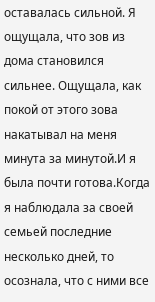оставалась сильной. Я ощущала, что зов из дома становился сильнее. Ощущала, как покой от этого зова накатывал на меня минута за минутой.И я была почти готова.Когда я наблюдала за своей семьей последние несколько дней, то осознала, что с ними все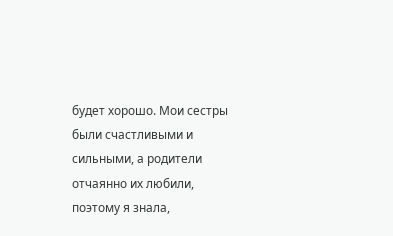будет хорошо. Мои сестры были счастливыми и сильными, а родители отчаянно их любили, поэтому я знала,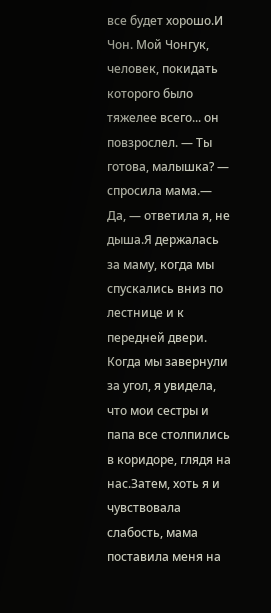все будет хорошо.И Чон. Мой Чонгук, человек, покидать которого было тяжелее всего... он повзрослел. — Ты готова, малышка? — спросила мама.— Да, — ответила я, не дыша.Я держалась за маму, когда мы спускались вниз по лестнице и к передней двери. Когда мы завернули за угол, я увидела, что мои сестры и папа все столпились в коридоре, глядя на нас.Затем, хоть я и чувствовала слабость, мама поставила меня на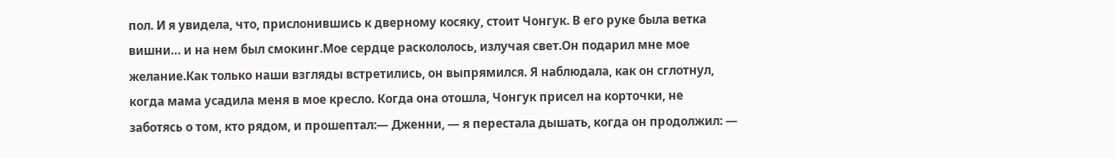пол. И я увидела, что, прислонившись к дверному косяку, стоит Чонгук. В его руке была ветка вишни… и на нем был смокинг.Мое сердце раскололось, излучая свет.Он подарил мне мое желание.Как только наши взгляды встретились, он выпрямился. Я наблюдала, как он сглотнул, когда мама усадила меня в мое кресло. Когда она отошла, Чонгук присел на корточки, не заботясь о том, кто рядом, и прошептал:— Дженни, — я перестала дышать, когда он продолжил: —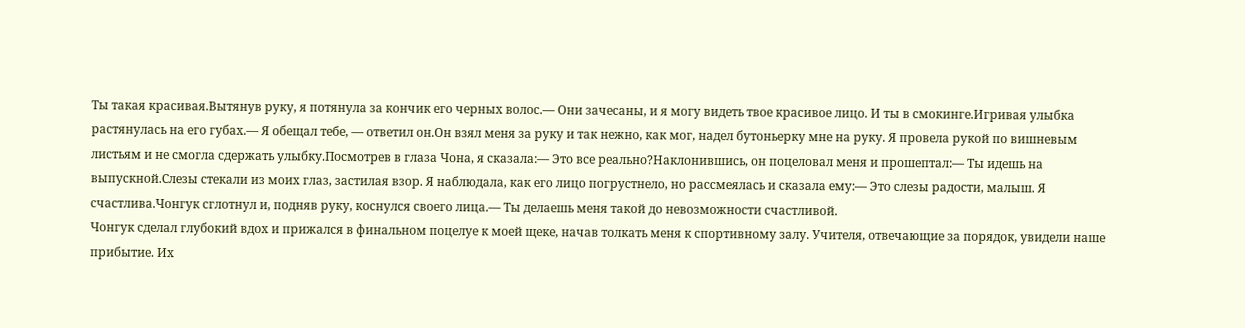Ты такая красивая.Вытянув руку, я потянула за кончик его черных волос.— Они зачесаны, и я могу видеть твое красивое лицо. И ты в смокинге.Игривая улыбка растянулась на его губах.— Я обещал тебе, — ответил он.Он взял меня за руку и так нежно, как мог, надел бутоньерку мне на руку. Я провела рукой по вишневым листьям и не смогла сдержать улыбку.Посмотрев в глаза Чона, я сказала:— Это все реально?Наклонившись, он поцеловал меня и прошептал:— Ты идешь на выпускной.Слезы стекали из моих глаз, застилая взор. Я наблюдала, как его лицо погрустнело, но рассмеялась и сказала ему:— Это слезы радости, малыш. Я счастлива.Чонгук сглотнул и, подняв руку, коснулся своего лица.— Ты делаешь меня такой до невозможности счастливой.
Чонгук сделал глубокий вдох и прижался в финальном поцелуе к моей щеке, начав толкать меня к спортивному залу. Учителя, отвечающие за порядок, увидели наше прибытие. Их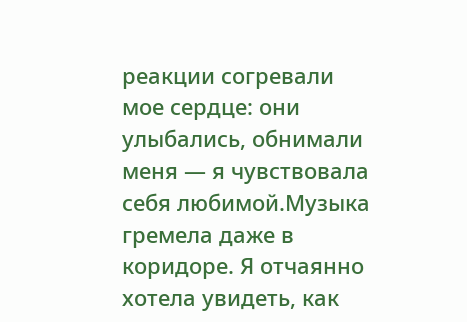реакции согревали мое сердце: они улыбались, обнимали меня — я чувствовала себя любимой.Музыка гремела даже в коридоре. Я отчаянно хотела увидеть, как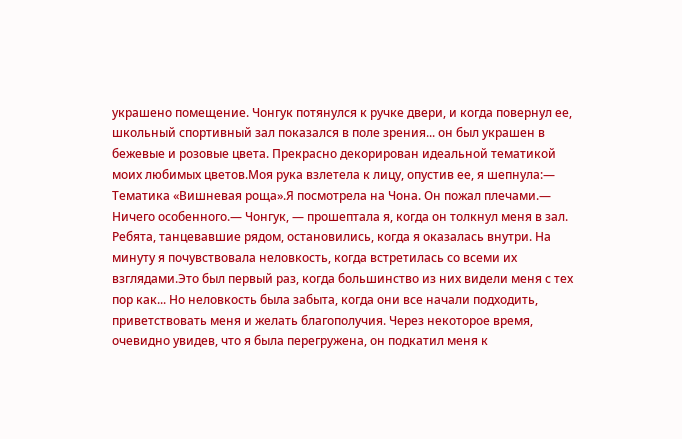украшено помещение. Чонгук потянулся к ручке двери, и когда повернул ее, школьный спортивный зал показался в поле зрения... он был украшен в бежевые и розовые цвета. Прекрасно декорирован идеальной тематикой моих любимых цветов.Моя рука взлетела к лицу, опустив ее, я шепнула:— Тематика «Вишневая роща».Я посмотрела на Чона. Он пожал плечами.— Ничего особенного.— Чонгук, — прошептала я, когда он толкнул меня в зал. Ребята, танцевавшие рядом, остановились, когда я оказалась внутри. На минуту я почувствовала неловкость, когда встретилась со всеми их взглядами.Это был первый раз, когда большинство из них видели меня с тех пор как... Но неловкость была забыта, когда они все начали подходить, приветствовать меня и желать благополучия. Через некоторое время, очевидно увидев, что я была перегружена, он подкатил меня к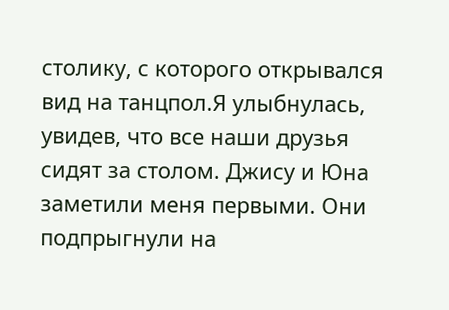столику, с которого открывался вид на танцпол.Я улыбнулась, увидев, что все наши друзья сидят за столом. Джису и Юна заметили меня первыми. Они подпрыгнули на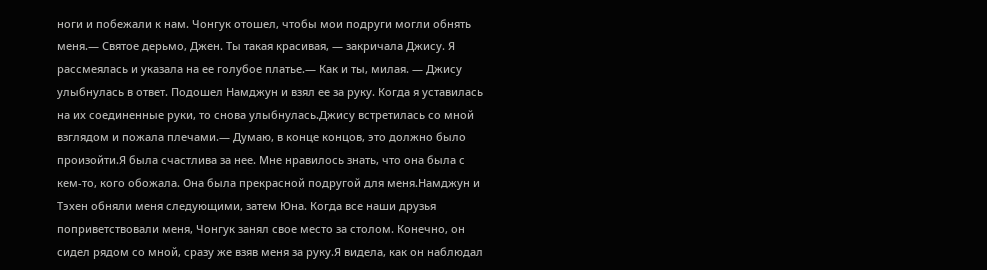ноги и побежали к нам. Чонгук отошел, чтобы мои подруги могли обнять меня.— Святое дерьмо, Джен. Ты такая красивая, — закричала Джису. Я рассмеялась и указала на ее голубое платье.— Как и ты, милая. — Джису улыбнулась в ответ. Подошел Намджун и взял ее за руку. Когда я уставилась на их соединенные руки, то снова улыбнулась.Джису встретилась со мной взглядом и пожала плечами.— Думаю, в конце концов, это должно было произойти.Я была счастлива за нее. Мне нравилось знать, что она была с кем-то, кого обожала. Она была прекрасной подругой для меня.Намджун и Тэхен обняли меня следующими, затем Юна. Когда все наши друзья поприветствовали меня, Чонгук занял свое место за столом. Конечно, он сидел рядом со мной, сразу же взяв меня за руку.Я видела, как он наблюдал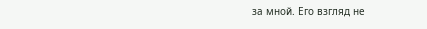за мной. Его взгляд не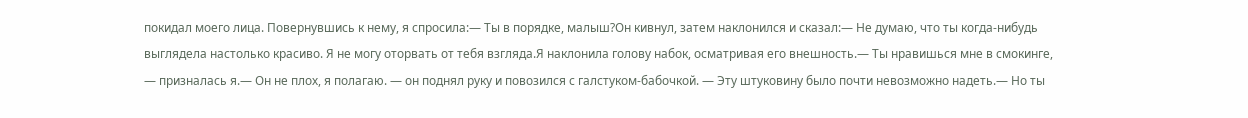покидал моего лица. Повернувшись к нему, я спросила:— Ты в порядке, малыш?Он кивнул, затем наклонился и сказал:— Не думаю, что ты когда-нибудь выглядела настолько красиво. Я не могу оторвать от тебя взгляда.Я наклонила голову набок, осматривая его внешность.— Ты нравишься мне в смокинге, — призналась я.— Он не плох, я полагаю. — он поднял руку и повозился с галстуком-бабочкой. — Эту штуковину было почти невозможно надеть.— Но ты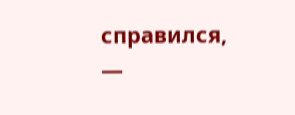справился, —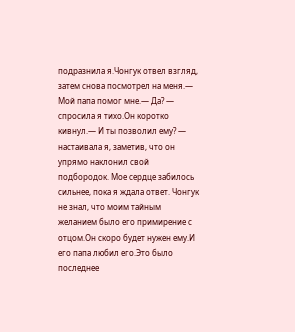подразнила я.Чонгук отвел взгляд, затем снова посмотрел на меня.— Мой папа помог мне.— Да? — спросила я тихо.Он коротко кивнул.— И ты позволил ему? — настаивала я, заметив, что он упрямо наклонил свой подбородок. Мое сердце забилось сильнее, пока я ждала ответ. Чонгук не знал, что моим тайным желанием было его примирение с отцом.Он скоро будет нужен ему.И его папа любил его.Это было последнее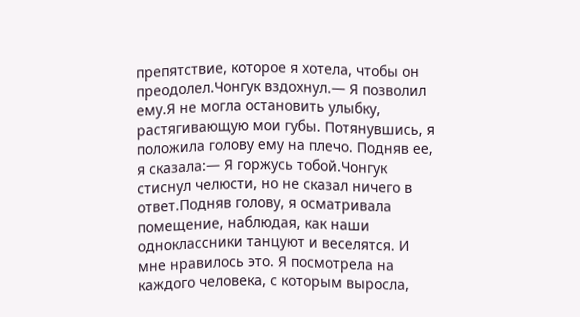препятствие, которое я хотела, чтобы он преодолел.Чонгук вздохнул.— Я позволил ему.Я не могла остановить улыбку, растягивающую мои губы. Потянувшись, я положила голову ему на плечо. Подняв ее, я сказала:— Я горжусь тобой.Чонгук стиснул челюсти, но не сказал ничего в ответ.Подняв голову, я осматривала помещение, наблюдая, как наши одноклассники танцуют и веселятся. И мне нравилось это. Я посмотрела на каждого человека, с которым выросла,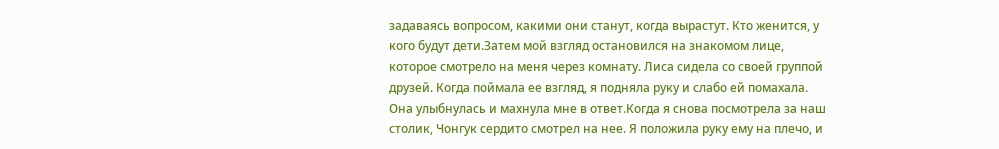задаваясь вопросом, какими они станут, когда вырастут. Кто женится, у кого будут дети.Затем мой взгляд остановился на знакомом лице, которое смотрело на меня через комнату. Лиса сидела со своей группой друзей. Когда поймала ее взгляд, я подняла руку и слабо ей помахала. Она улыбнулась и махнула мне в ответ.Когда я снова посмотрела за наш столик, Чонгук сердито смотрел на нее. Я положила руку ему на плечо, и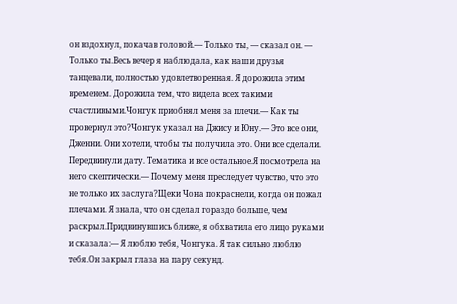он вздохнул, покачав головой.— Только ты, — сказал он. — Только ты.Весь вечер я наблюдала, как наши друзья танцевали, полностью удовлетворенная. Я дорожила этим временем. Дорожила тем, что видела всех такими счастливыми.Чонгук приобнял меня за плечи.— Как ты провернул это?Чонгук указал на Джису и Юну.— Это все они, Дженни. Они хотели, чтобы ты получила это. Они все сделали. Передвинули дату. Тематика и все остальное.Я посмотрела на него скептически.— Почему меня преследует чувство, что это не только их заслуга?Щеки Чона покраснели, когда он пожал плечами. Я знала, что он сделал гораздо больше, чем раскрыл.Придвинувшись ближе, я обхватила его лицо руками и сказала:— Я люблю тебя, Чонгука. Я так сильно люблю тебя.Он закрыл глаза на пару секунд.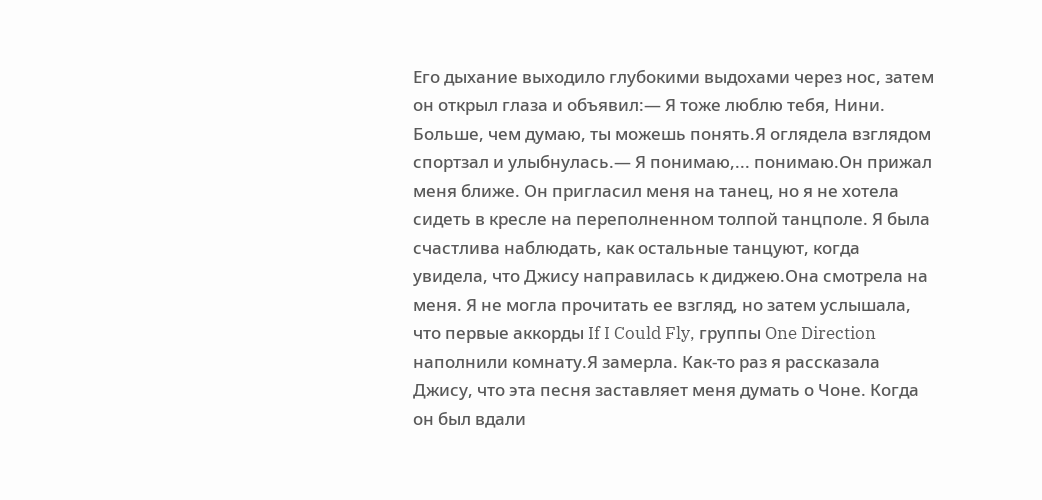Его дыхание выходило глубокими выдохами через нос, затем он открыл глаза и объявил:— Я тоже люблю тебя, Нини. Больше, чем думаю, ты можешь понять.Я оглядела взглядом спортзал и улыбнулась.— Я понимаю,... понимаю.Он прижал меня ближе. Он пригласил меня на танец, но я не хотела сидеть в кресле на переполненном толпой танцполе. Я была счастлива наблюдать, как остальные танцуют, когда увидела, что Джису направилась к диджею.Она смотрела на меня. Я не могла прочитать ее взгляд, но затем услышала, что первые аккорды If I Could Fly, группы One Direction наполнили комнату.Я замерла. Как-то раз я рассказала Джису, что эта песня заставляет меня думать о Чоне. Когда он был вдали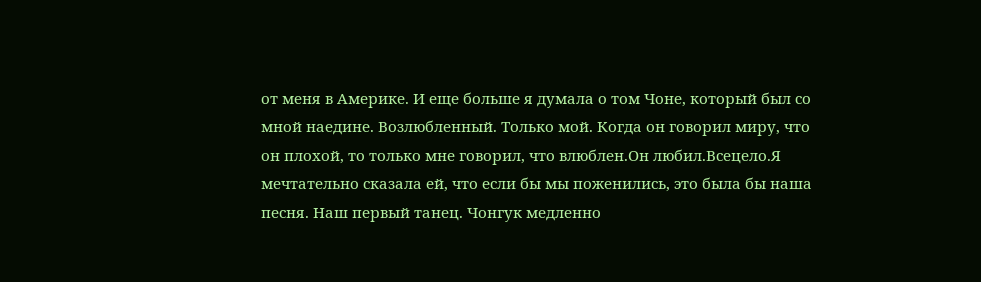от меня в Америке. И еще больше я думала о том Чоне, который был со мной наедине. Возлюбленный. Только мой. Когда он говорил миру, что он плохой, то только мне говорил, что влюблен.Он любил.Всецело.Я мечтательно сказала ей, что если бы мы поженились, это была бы наша песня. Наш первый танец. Чонгук медленно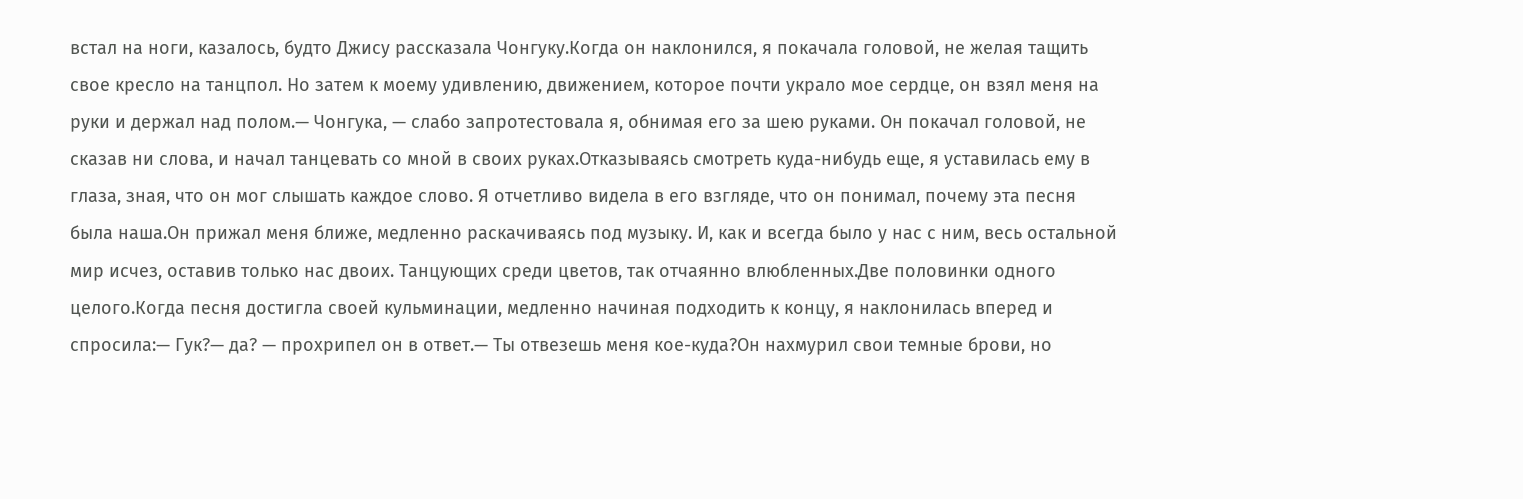встал на ноги, казалось, будто Джису рассказала Чонгуку.Когда он наклонился, я покачала головой, не желая тащить свое кресло на танцпол. Но затем к моему удивлению, движением, которое почти украло мое сердце, он взял меня на руки и держал над полом.— Чонгука, — слабо запротестовала я, обнимая его за шею руками. Он покачал головой, не сказав ни слова, и начал танцевать со мной в своих руках.Отказываясь смотреть куда-нибудь еще, я уставилась ему в глаза, зная, что он мог слышать каждое слово. Я отчетливо видела в его взгляде, что он понимал, почему эта песня была наша.Он прижал меня ближе, медленно раскачиваясь под музыку. И, как и всегда было у нас с ним, весь остальной мир исчез, оставив только нас двоих. Танцующих среди цветов, так отчаянно влюбленных.Две половинки одного целого.Когда песня достигла своей кульминации, медленно начиная подходить к концу, я наклонилась вперед и спросила:— Гук?— да? — прохрипел он в ответ.— Ты отвезешь меня кое-куда?Он нахмурил свои темные брови, но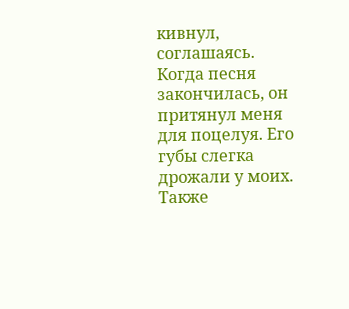кивнул, соглашаясь. Когда песня закончилась, он притянул меня для поцелуя. Его губы слегка дрожали у моих. Также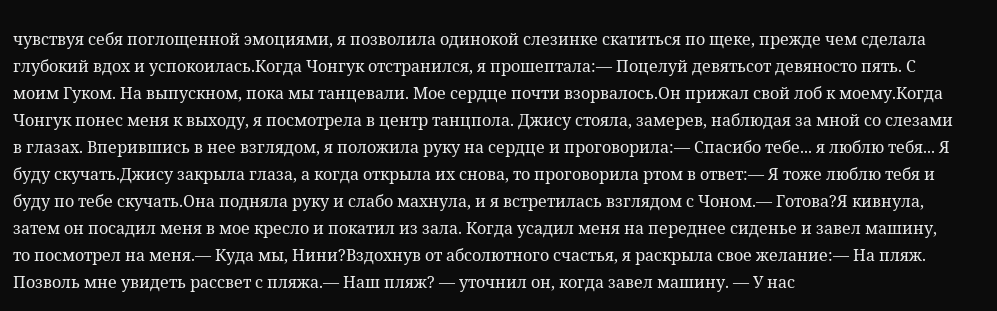чувствуя себя поглощенной эмоциями, я позволила одинокой слезинке скатиться по щеке, прежде чем сделала глубокий вдох и успокоилась.Когда Чонгук отстранился, я прошептала:— Поцелуй девятьсот девяносто пять. С моим Гуком. На выпускном, пока мы танцевали. Мое сердце почти взорвалось.Он прижал свой лоб к моему.Когда Чонгук понес меня к выходу, я посмотрела в центр танцпола. Джису стояла, замерев, наблюдая за мной со слезами в глазах. Вперившись в нее взглядом, я положила руку на сердце и проговорила:— Спасибо тебе... я люблю тебя... Я буду скучать.Джису закрыла глаза, а когда открыла их снова, то проговорила ртом в ответ:— Я тоже люблю тебя и буду по тебе скучать.Она подняла руку и слабо махнула, и я встретилась взглядом с Чоном.— Готова?Я кивнула, затем он посадил меня в мое кресло и покатил из зала. Когда усадил меня на переднее сиденье и завел машину, то посмотрел на меня.— Куда мы, Нини?Вздохнув от абсолютного счастья, я раскрыла свое желание:— На пляж. Позволь мне увидеть рассвет с пляжа.— Наш пляж? — уточнил он, когда завел машину. — У нас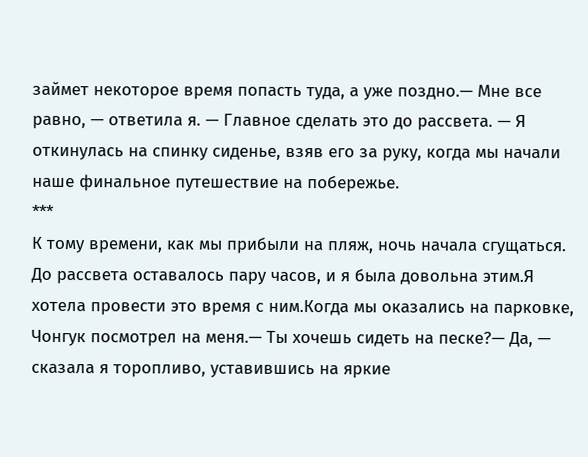займет некоторое время попасть туда, а уже поздно.— Мне все равно, — ответила я. — Главное сделать это до рассвета. — Я откинулась на спинку сиденье, взяв его за руку, когда мы начали наше финальное путешествие на побережье.
***
К тому времени, как мы прибыли на пляж, ночь начала сгущаться. До рассвета оставалось пару часов, и я была довольна этим.Я хотела провести это время с ним.Когда мы оказались на парковке, Чонгук посмотрел на меня.— Ты хочешь сидеть на песке?— Да, — сказала я торопливо, уставившись на яркие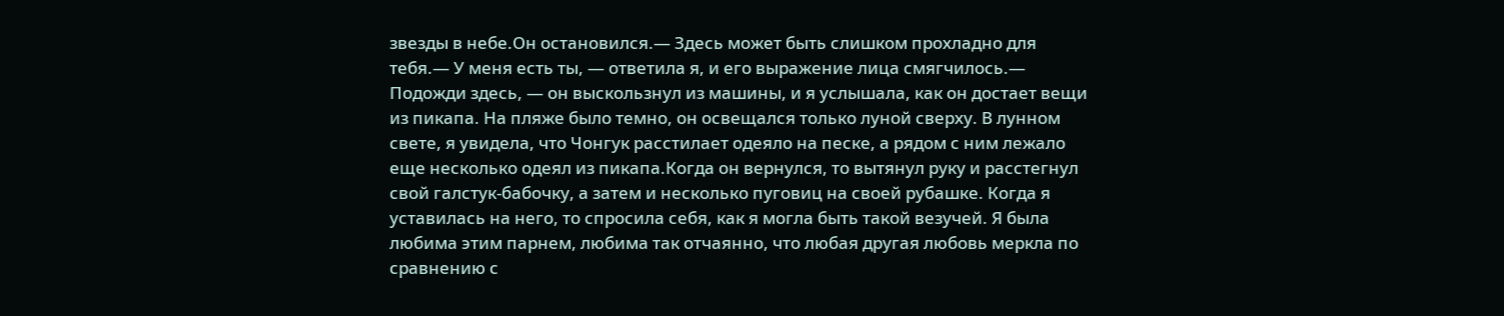звезды в небе.Он остановился.— Здесь может быть слишком прохладно для тебя.— У меня есть ты, — ответила я, и его выражение лица смягчилось.— Подожди здесь, — он выскользнул из машины, и я услышала, как он достает вещи из пикапа. На пляже было темно, он освещался только луной сверху. В лунном свете, я увидела, что Чонгук расстилает одеяло на песке, а рядом с ним лежало еще несколько одеял из пикапа.Когда он вернулся, то вытянул руку и расстегнул свой галстук-бабочку, а затем и несколько пуговиц на своей рубашке. Когда я уставилась на него, то спросила себя, как я могла быть такой везучей. Я была любима этим парнем, любима так отчаянно, что любая другая любовь меркла по сравнению с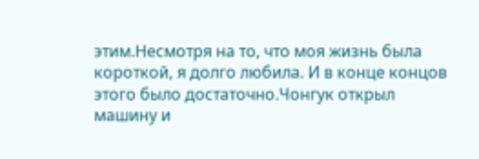этим.Несмотря на то, что моя жизнь была короткой, я долго любила. И в конце концов этого было достаточно.Чонгук открыл машину и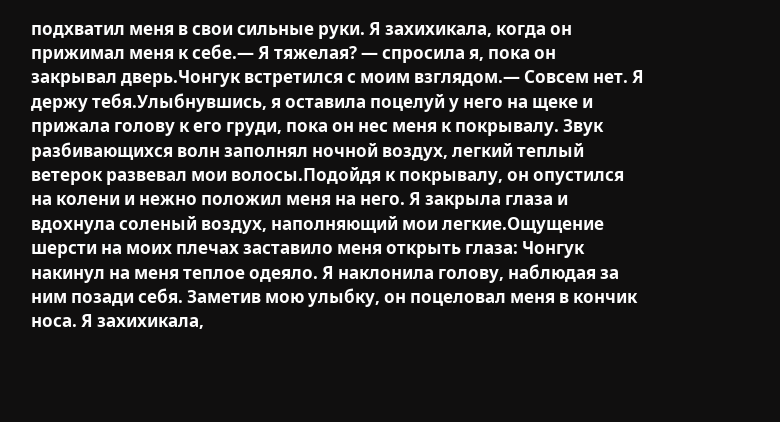подхватил меня в свои сильные руки. Я захихикала, когда он прижимал меня к себе.— Я тяжелая? — спросила я, пока он закрывал дверь.Чонгук встретился с моим взглядом.— Совсем нет. Я держу тебя.Улыбнувшись, я оставила поцелуй у него на щеке и прижала голову к его груди, пока он нес меня к покрывалу. Звук разбивающихся волн заполнял ночной воздух, легкий теплый ветерок развевал мои волосы.Подойдя к покрывалу, он опустился на колени и нежно положил меня на него. Я закрыла глаза и вдохнула соленый воздух, наполняющий мои легкие.Ощущение шерсти на моих плечах заставило меня открыть глаза: Чонгук накинул на меня теплое одеяло. Я наклонила голову, наблюдая за ним позади себя. Заметив мою улыбку, он поцеловал меня в кончик носа. Я захихикала,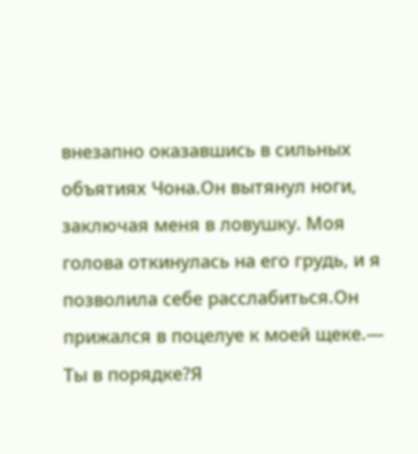внезапно оказавшись в сильных объятиях Чона.Он вытянул ноги, заключая меня в ловушку. Моя голова откинулась на его грудь, и я позволила себе расслабиться.Он прижался в поцелуе к моей щеке.— Ты в порядке?Я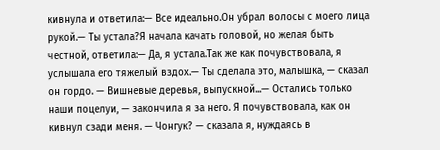кивнула и ответила:— Все идеально.Он убрал волосы с моего лица рукой.— Ты устала?Я начала качать головой, но желая быть честной, ответила:— Да, я устала.Так же как почувствовала, я услышала его тяжелый вздох.— Ты сделала это, малышка, — сказал он гордо. — Вишневые деревья, выпускной...— Остались только наши поцелуи, — закончила я за него. Я почувствовала, как он кивнул сзади меня. — Чонгук? — сказала я, нуждаясь в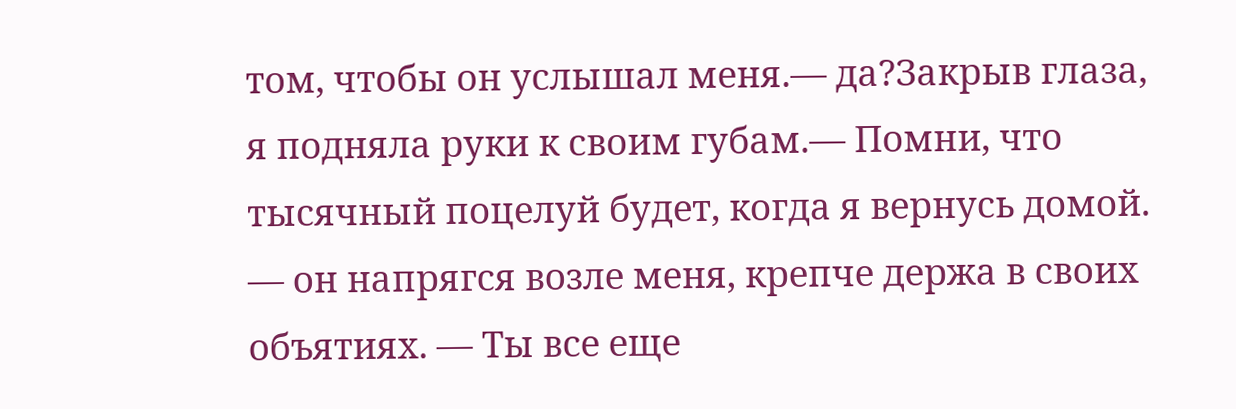том, чтобы он услышал меня.— да?Закрыв глаза, я подняла руки к своим губам.— Помни, что тысячный поцелуй будет, когда я вернусь домой. — он напрягся возле меня, крепче держа в своих объятиях. — Ты все еще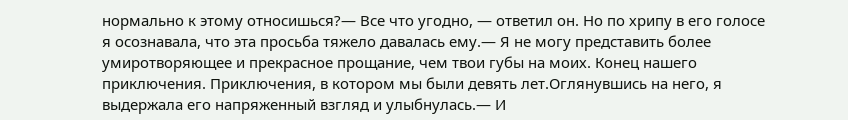нормально к этому относишься?— Все что угодно, — ответил он. Но по хрипу в его голосе я осознавала, что эта просьба тяжело давалась ему.— Я не могу представить более умиротворяющее и прекрасное прощание, чем твои губы на моих. Конец нашего приключения. Приключения, в котором мы были девять лет.Оглянувшись на него, я выдержала его напряженный взгляд и улыбнулась.— И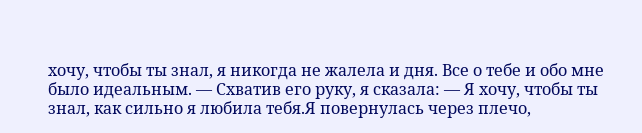хочу, чтобы ты знал, я никогда не жалела и дня. Все о тебе и обо мне было идеальным. — Схватив его руку, я сказала: — Я хочу, чтобы ты знал, как сильно я любила тебя.Я повернулась через плечо,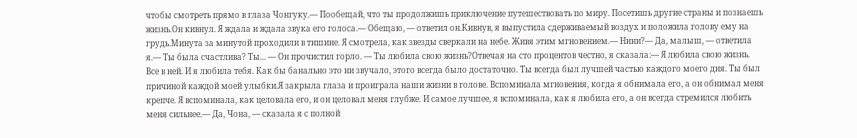чтобы смотреть прямо в глаза Чонгуку.— Пообещай, что ты продолжишь приключение путешествовать по миру. Посетишь другие страны и познаешь жизнь.Он кивнул. Я ждала и ждала звука его голоса.— Обещаю, — ответил он.Кивнув, я выпустила сдерживаемый воздух и положила голову ему на грудь.Минута за минутой проходили в тишине. Я смотрела, как звезды сверкали на небе. Живя этим мгновением.— Нини?— Да, малыш, — ответила я.— Ты была счастлива? Ты... — Он прочистил горло. — Ты любила свою жизнь?Отвечая на сто процентов честно, я сказала:— Я любила свою жизнь. Все в ней. И я любила тебя. Как бы банально это ни звучало, этого всегда было достаточно. Ты всегда был лучшей частью каждого моего дня. Ты был причиной каждой моей улыбки.Я закрыла глаза и проиграла наши жизни в голове. Вспоминала мгновения, когда я обнимала его, а он обнимал меня крепче. Я вспоминала, как целовала его, и он целовал меня глубже. И самое лучшее, я вспоминала, как я любила его, а он всегда стремился любить меня сильнее.— Да, Чона, — сказала я с полной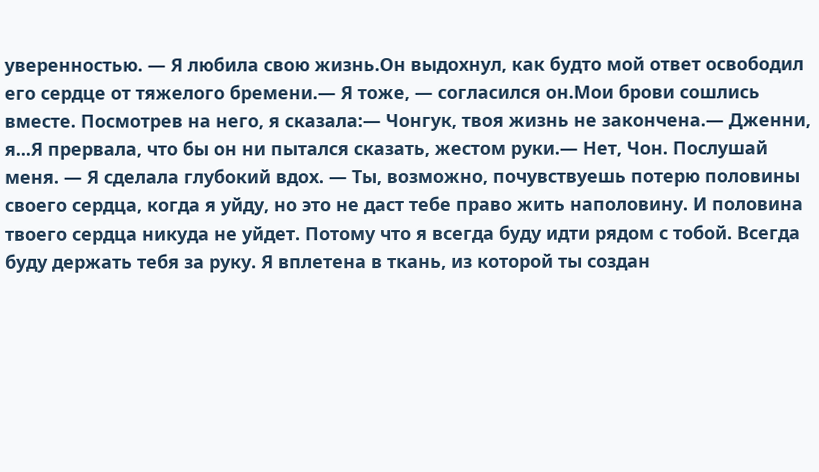уверенностью. — Я любила свою жизнь.Он выдохнул, как будто мой ответ освободил его сердце от тяжелого бремени.— Я тоже, — согласился он.Мои брови сошлись вместе. Посмотрев на него, я сказала:— Чонгук, твоя жизнь не закончена.— Дженни, я...Я прервала, что бы он ни пытался сказать, жестом руки.— Нет, Чон. Послушай меня. — Я сделала глубокий вдох. — Ты, возможно, почувствуешь потерю половины своего сердца, когда я уйду, но это не даст тебе право жить наполовину. И половина твоего сердца никуда не уйдет. Потому что я всегда буду идти рядом с тобой. Всегда буду держать тебя за руку. Я вплетена в ткань, из которой ты создан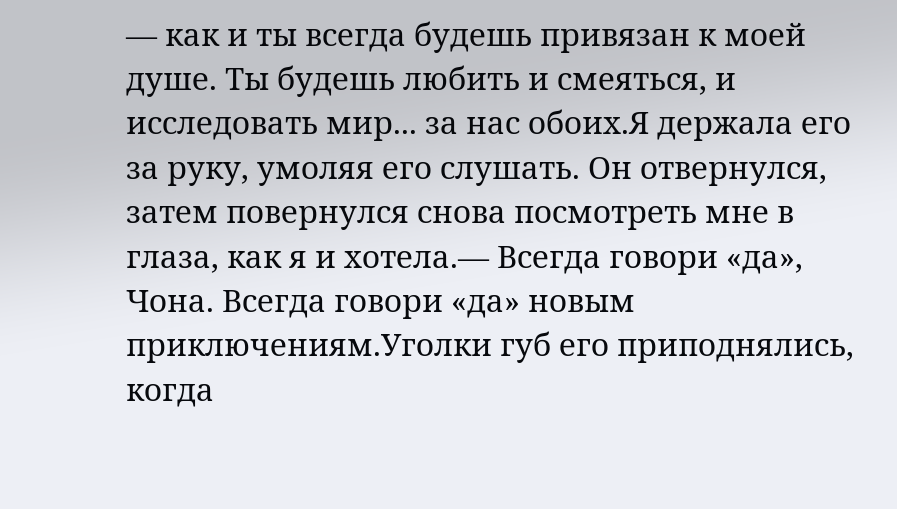— как и ты всегда будешь привязан к моей душе. Ты будешь любить и смеяться, и исследовать мир... за нас обоих.Я держала его за руку, умоляя его слушать. Он отвернулся, затем повернулся снова посмотреть мне в глаза, как я и хотела.— Всегда говори «да», Чона. Всегда говори «да» новым приключениям.Уголки губ его приподнялись, когда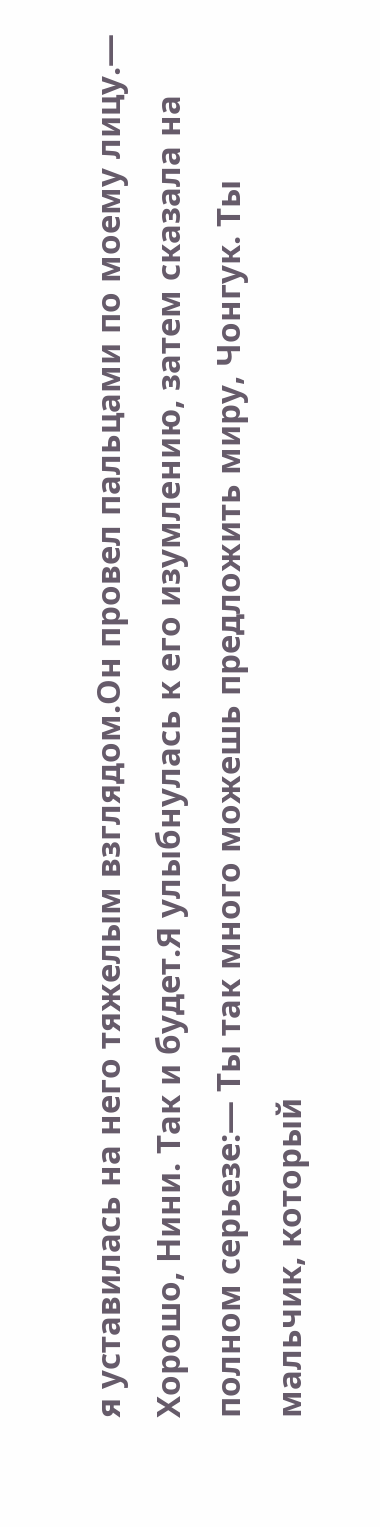я уставилась на него тяжелым взглядом.Он провел пальцами по моему лицу.— Хорошо, Нини. Так и будет.Я улыбнулась к его изумлению, затем сказала на полном серьезе:— Ты так много можешь предложить миру, Чонгук. Ты мальчик, который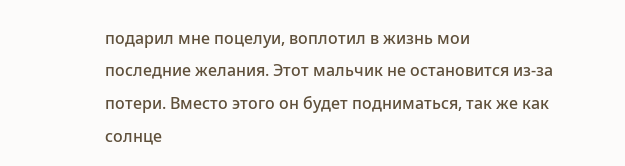подарил мне поцелуи, воплотил в жизнь мои последние желания. Этот мальчик не остановится из-за потери. Вместо этого он будет подниматься, так же как солнце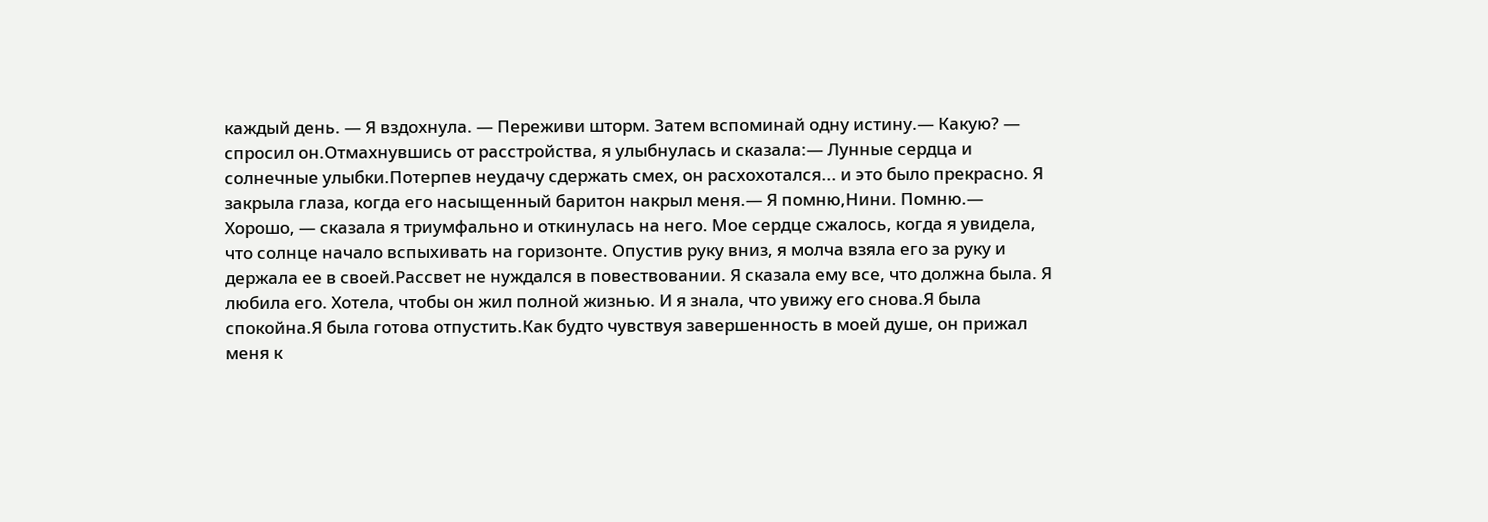каждый день. — Я вздохнула. — Переживи шторм. Затем вспоминай одну истину.— Какую? — спросил он.Отмахнувшись от расстройства, я улыбнулась и сказала:— Лунные сердца и солнечные улыбки.Потерпев неудачу сдержать смех, он расхохотался... и это было прекрасно. Я закрыла глаза, когда его насыщенный баритон накрыл меня.— Я помню,Нини. Помню.— Хорошо, — сказала я триумфально и откинулась на него. Мое сердце сжалось, когда я увидела, что солнце начало вспыхивать на горизонте. Опустив руку вниз, я молча взяла его за руку и держала ее в своей.Рассвет не нуждался в повествовании. Я сказала ему все, что должна была. Я любила его. Хотела, чтобы он жил полной жизнью. И я знала, что увижу его снова.Я была спокойна.Я была готова отпустить.Как будто чувствуя завершенность в моей душе, он прижал меня к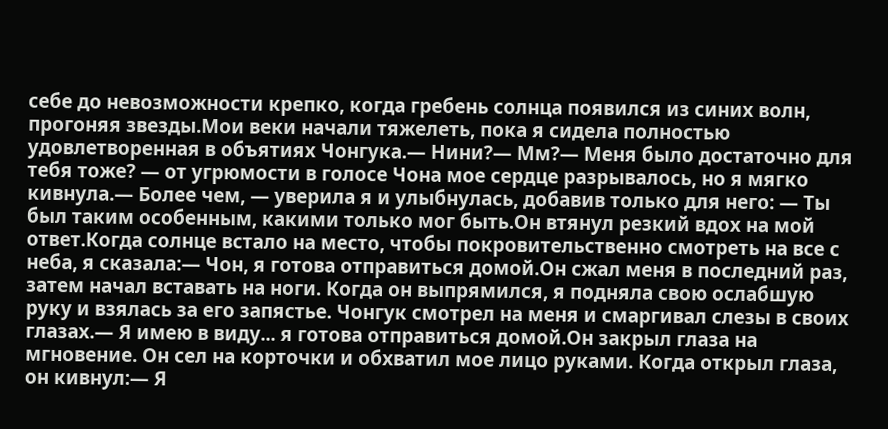себе до невозможности крепко, когда гребень солнца появился из синих волн, прогоняя звезды.Мои веки начали тяжелеть, пока я сидела полностью удовлетворенная в объятиях Чонгука.— Нини?— Мм?— Меня было достаточно для тебя тоже? — от угрюмости в голосе Чона мое сердце разрывалось, но я мягко кивнула.— Более чем, — уверила я и улыбнулась, добавив только для него: — Ты был таким особенным, какими только мог быть.Он втянул резкий вдох на мой ответ.Когда солнце встало на место, чтобы покровительственно смотреть на все с неба, я сказала:— Чон, я готова отправиться домой.Он сжал меня в последний раз, затем начал вставать на ноги. Когда он выпрямился, я подняла свою ослабшую руку и взялась за его запястье. Чонгук смотрел на меня и смаргивал слезы в своих глазах.— Я имею в виду... я готова отправиться домой.Он закрыл глаза на мгновение. Он сел на корточки и обхватил мое лицо руками. Когда открыл глаза, он кивнул:— Я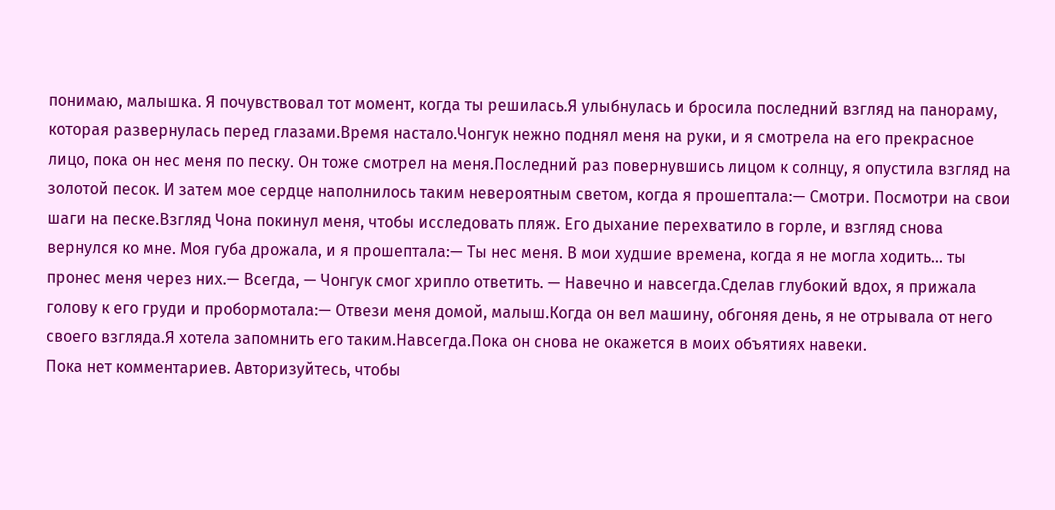понимаю, малышка. Я почувствовал тот момент, когда ты решилась.Я улыбнулась и бросила последний взгляд на панораму, которая развернулась перед глазами.Время настало.Чонгук нежно поднял меня на руки, и я смотрела на его прекрасное лицо, пока он нес меня по песку. Он тоже смотрел на меня.Последний раз повернувшись лицом к солнцу, я опустила взгляд на золотой песок. И затем мое сердце наполнилось таким невероятным светом, когда я прошептала:— Смотри. Посмотри на свои шаги на песке.Взгляд Чона покинул меня, чтобы исследовать пляж. Его дыхание перехватило в горле, и взгляд снова вернулся ко мне. Моя губа дрожала, и я прошептала:— Ты нес меня. В мои худшие времена, когда я не могла ходить... ты пронес меня через них.— Всегда, — Чонгук смог хрипло ответить. — Навечно и навсегда.Сделав глубокий вдох, я прижала голову к его груди и пробормотала:— Отвези меня домой, малыш.Когда он вел машину, обгоняя день, я не отрывала от него своего взгляда.Я хотела запомнить его таким.Навсегда.Пока он снова не окажется в моих объятиях навеки.
Пока нет комментариев. Авторизуйтесь, чтобы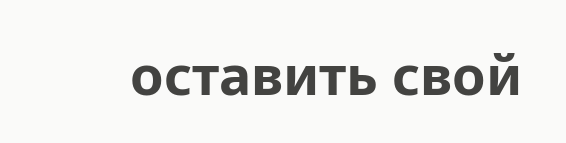оставить свой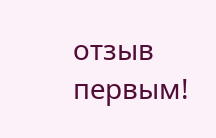отзыв первым!